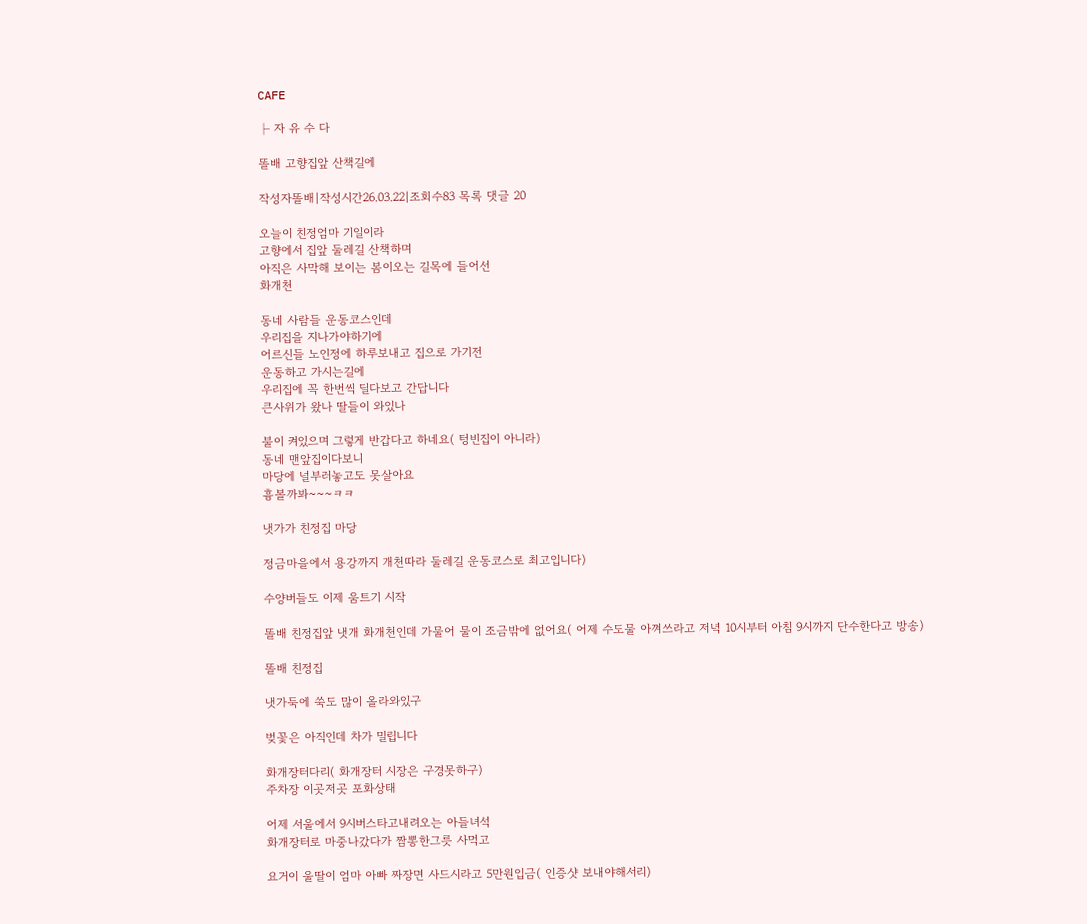CAFE

├ 자 유 수 다

똘배 고향집앞 산책길에

작성자똘배|작성시간26.03.22|조회수83 목록 댓글 20

오늘이 친정엄마 기일이라
고향에서 집앞 둘레길 산책하며
아직은 사막해 보이는 봄이오는 길목에 들어선
화개천

동네 사람들 운동코스인데
우리집을 지나가야하기에
어르신들 노인정에 하루보내고 집으로 가기전
운동하고 가시는길에
우리집에 꼭 한번씩 딜다보고 간답니다
큰사위가 왔나 딸들이 와있나

불이 켜있으며 그렇게 반갑다고 하네요( 텅빈집이 아니라)
동네 맨앞집이다보니
마당에 널부러놓고도 못살아요
흉볼까봐~~~ㅋㅋ

냇가가 친정집 마당

정금마을에서 용강까지 개천따라 둘레길 운동코스로 최고입니다)

수양버들도 이제 움트기 시작

똘배 친정집앞 냇개 화개천인데 가물어 물이 조금밖에 없어요( 어제 수도물 아껴쓰라고 저녁 10시부터 아침 9시까지 단수한다고 방송)

똘배 친정집

냇가둑에 쑥도 많이 올라와있구

벚꽃은 아직인데 차가 밀립니다

화개장터다리( 화개장터 시장은 구경못하구)
주차장 이곳저곳 포화상태

어제 서울에서 9시버스타고내려오는 아들녀석
화개장터로 마중나갔다가 짬뽕한그릇 사먹고

요거이 울딸이 엄마 아빠 짜장면 사드시라고 5만원입금( 인증샷 보내야해서리)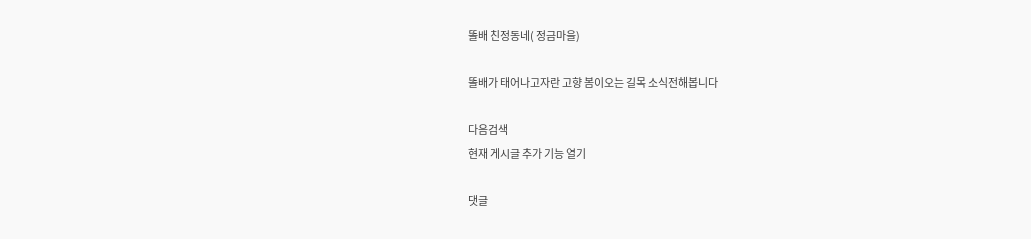똘배 친정동네( 정금마을)

똘배가 태어나고자란 고향 봄이오는 길목 소식전해봅니다

다음검색
현재 게시글 추가 기능 열기

댓글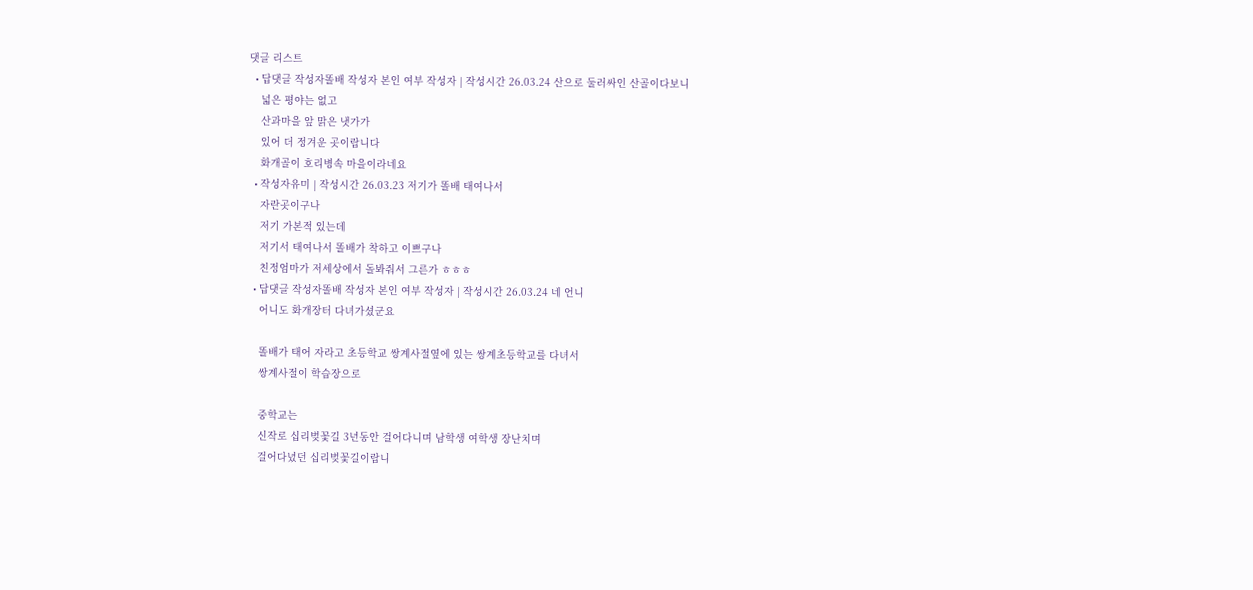댓글 리스트
  • 답댓글 작성자똘배 작성자 본인 여부 작성자 | 작성시간 26.03.24 산으로 둘러싸인 산골이다보니
    넓은 평야는 없고
    산과마을 앞 맑은 냇가가
    있어 더 정겨운 곳이랍니다
    화개골이 호리병속 마을이라네요
  • 작성자유미 | 작성시간 26.03.23 저기가 똘배 태여나서
    자란곳이구나
    저기 가본적 있는데
    저기서 태여나서 똘배가 착하고 이쁘구나
    친정엄마가 저세상에서 돌봐줘서 그른가 ㅎㅎㅎ
  • 답댓글 작성자똘배 작성자 본인 여부 작성자 | 작성시간 26.03.24 네 언니
    어니도 화개장터 다녀가셨군요

    똘배가 태어 자라고 초등학교 쌍계사절옆에 있는 쌍계초등학교를 다녀서
    쌍계사절이 학습장으로

    중학교는
    신작로 십리벚꽃길 3년동안 걸어다니며 남학생 여학생 장난치며
    걸어다녔던 십리벚꽃길이랍니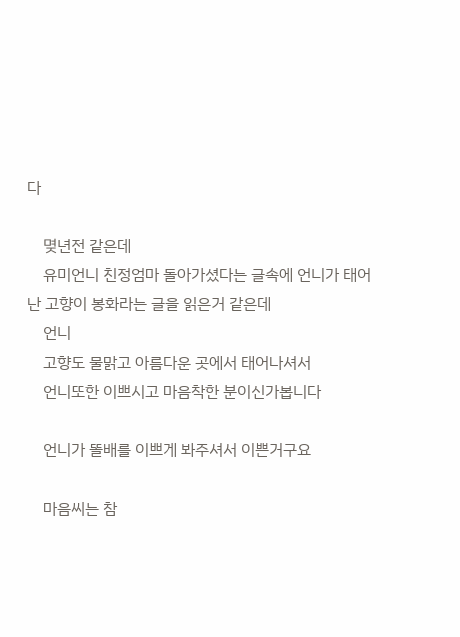다

    몆년전 같은데
    유미언니 친정엄마 돌아가셨다는 글속에 언니가 태어난 고향이 봉화라는 글을 읽은거 같은데
    언니
    고향도 물맑고 아름다운 곳에서 태어나셔서
    언니또한 이쁘시고 마음착한 분이신가봅니다

    언니가 똘배를 이쁘게 봐주셔서 이쁜거구요

    마음씨는 참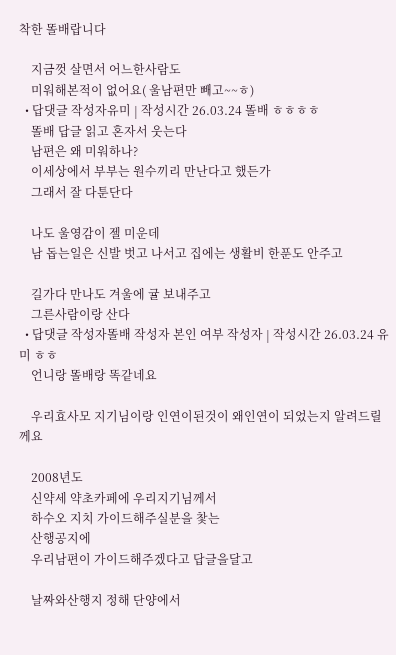착한 똘배랍니다

    지금껏 살면서 어느한사람도
    미워해본적이 없어요( 울남편만 빼고~~ㅎ)
  • 답댓글 작성자유미 | 작성시간 26.03.24 똘배 ㅎㅎㅎㅎ
    똘배 답글 읽고 혼자서 웃는다
    남편은 왜 미워하나?
    이세상에서 부부는 원수끼리 만난다고 했든가
    그래서 잘 다툰단다

    나도 울영감이 젤 미운데
    남 돕는일은 신발 벗고 나서고 집에는 생활비 한푼도 안주고

    길가다 만나도 겨울에 귤 보내주고
    그른사람이랑 산다
  • 답댓글 작성자똘배 작성자 본인 여부 작성자 | 작성시간 26.03.24 유미 ㅎㅎ
    언니랑 똘배랑 똑같네요

    우리효사모 지기님이랑 인연이된것이 왜인연이 되었는지 알려드릴께요

    2008년도
    신약세 약초카페에 우리지기님께서
    하수오 지치 가이드해주실분을 찿는
    산행공지에
    우리남편이 가이드해주겠다고 답글을달고

    날짜와산행지 정해 단양에서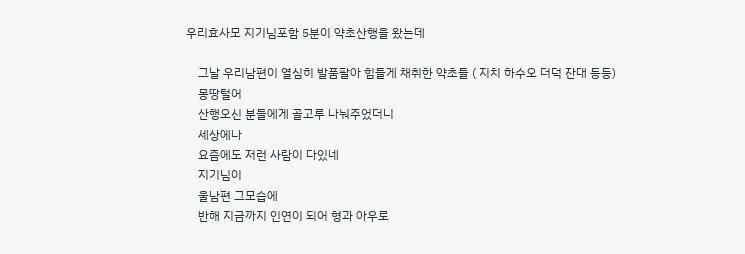우리효사모 지기님포함 5분이 약초산행을 왔는데

    그날 우리남편이 열심히 발품팔아 힘들게 채취한 약초들 ( 지치 하수오 더덕 잔대 등등)
    몽땅털어
    산행오신 분들에게 골고루 나눠주었더니
    세상에나
    요즘에도 저런 사람이 다있네
    지기님이
    울남편 그모습에
    반해 지금까지 인연이 되어 형과 아우로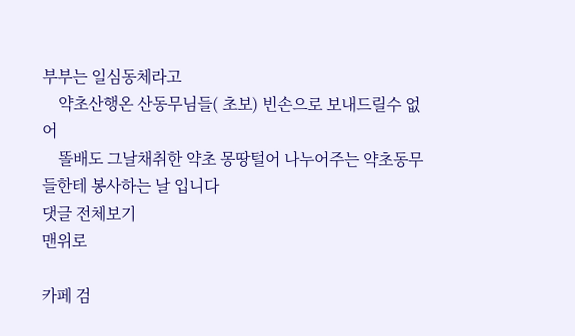부부는 일심동체라고
    약초산행온 산동무님들( 초보) 빈손으로 보내드릴수 없어
    똘배도 그날채취한 약초 몽땅털어 나누어주는 약초동무들한테 봉사하는 날 입니다
댓글 전체보기
맨위로

카페 검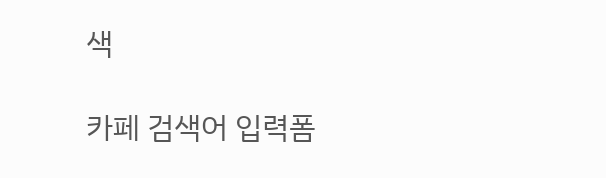색

카페 검색어 입력폼